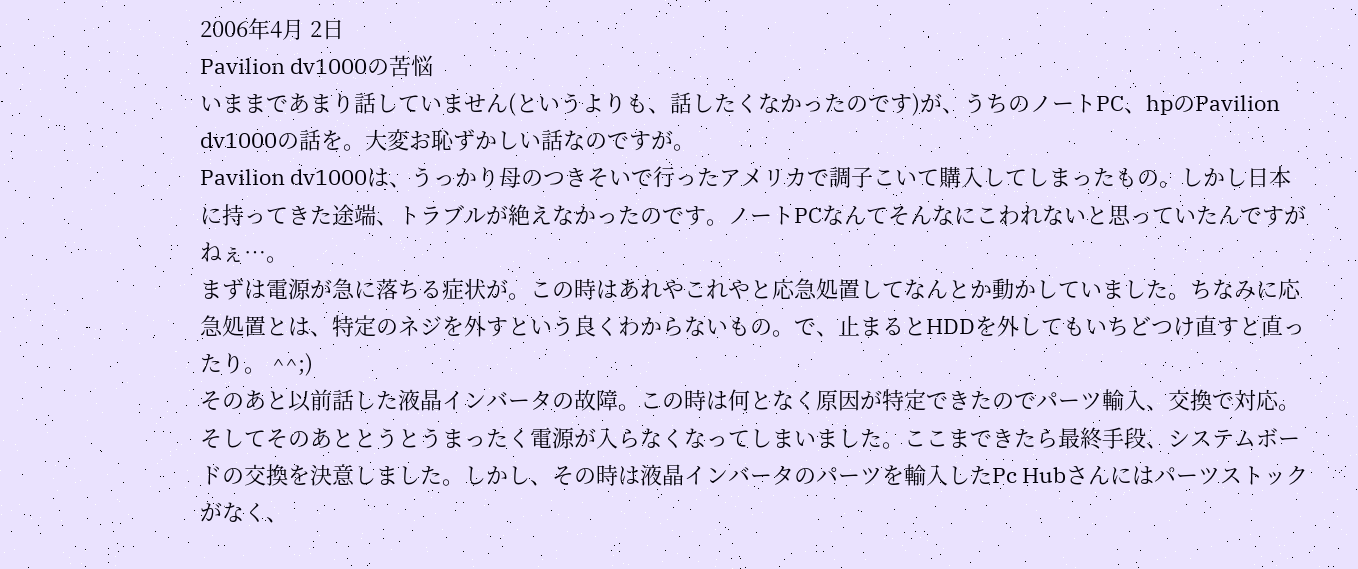2006年4月 2日
Pavilion dv1000の苦悩
いままであまり話していません(というよりも、話したくなかったのです)が、うちのノートPC、hpのPavilion dv1000の話を。大変お恥ずかしい話なのですが。
Pavilion dv1000は、うっかり母のつきそいで行ったアメリカで調子こいて購入してしまったもの。しかし日本に持ってきた途端、トラブルが絶えなかったのです。ノートPCなんてそんなにこわれないと思っていたんですがねぇ…。
まずは電源が急に落ちる症状が。この時はあれやこれやと応急処置してなんとか動かしていました。ちなみに応急処置とは、特定のネジを外すという良くわからないもの。で、止まるとHDDを外してもいちどつけ直すと直ったり。 ^^;)
そのあと以前話した液晶インバータの故障。この時は何となく原因が特定できたのでパーツ輸入、交換で対応。
そしてそのあととうとうまったく電源が入らなくなってしまいました。ここまできたら最終手段、システムボードの交換を決意しました。しかし、その時は液晶インバータのパーツを輸入したPc Hubさんにはパーツストックがなく、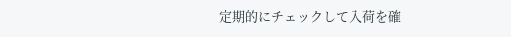定期的にチェックして入荷を確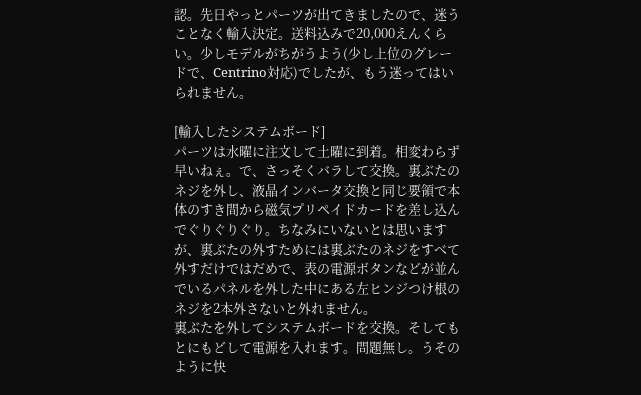認。先日やっとパーツが出てきましたので、迷うことなく輸入決定。送料込みで20,000えんくらい。少しモデルがちがうよう(少し上位のグレードで、Centrino対応)でしたが、もう迷ってはいられません。

[輸入したシステムボード]
パーツは水曜に注文して土曜に到着。相変わらず早いねぇ。で、さっそくバラして交換。裏ぶたのネジを外し、液晶インバータ交換と同じ要領で本体のすき間から磁気プリペイドカードを差し込んでぐりぐりぐり。ちなみにいないとは思いますが、裏ぶたの外すためには裏ぶたのネジをすべて外すだけではだめで、表の電源ボタンなどが並んでいるパネルを外した中にある左ヒンジつけ根のネジを2本外さないと外れません。
裏ぶたを外してシステムボードを交換。そしてもとにもどして電源を入れます。問題無し。うそのように快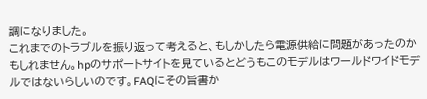調になりました。
これまでのトラブルを振り返って考えると、もしかしたら電源供給に問題があったのかもしれません。hpのサポートサイトを見ているとどうもこのモデルはワールドワイドモデルではないらしいのです。FAQにその旨書か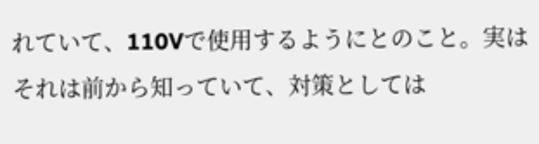れていて、110Vで使用するようにとのこと。実はそれは前から知っていて、対策としては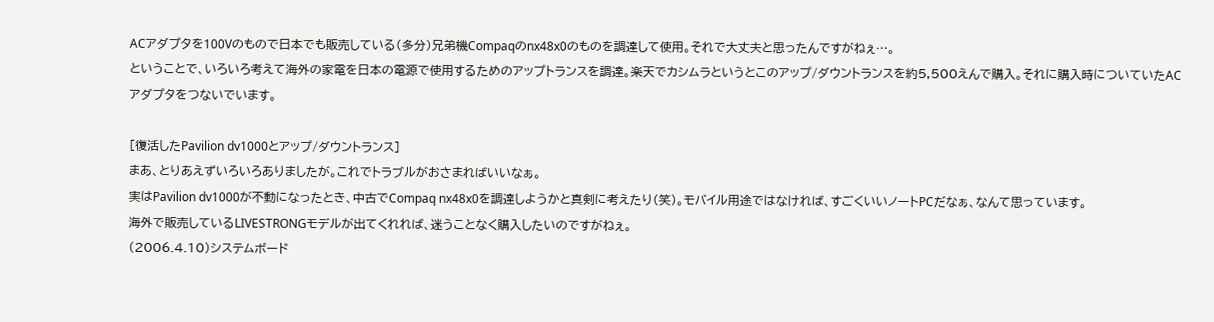ACアダプタを100Vのもので日本でも販売している(多分)兄弟機Compaqのnx48x0のものを調達して使用。それで大丈夫と思ったんですがねぇ…。
ということで、いろいろ考えて海外の家電を日本の電源で使用するためのアップトランスを調達。楽天でカシムラというとこのアップ/ダウントランスを約5,500えんで購入。それに購入時についていたACアダプタをつないでいます。

[復活したPavilion dv1000とアップ/ダウントランス]
まあ、とりあえずいろいろありましたが。これでトラブルがおさまればいいなぁ。
実はPavilion dv1000が不動になったとき、中古でCompaq nx48x0を調達しようかと真剣に考えたり(笑)。モバイル用途ではなければ、すごくいいノートPCだなぁ、なんて思っています。
海外で販売しているLIVESTRONGモデルが出てくれれば、迷うことなく購入したいのですがねぇ。
(2006.4.10)システムボード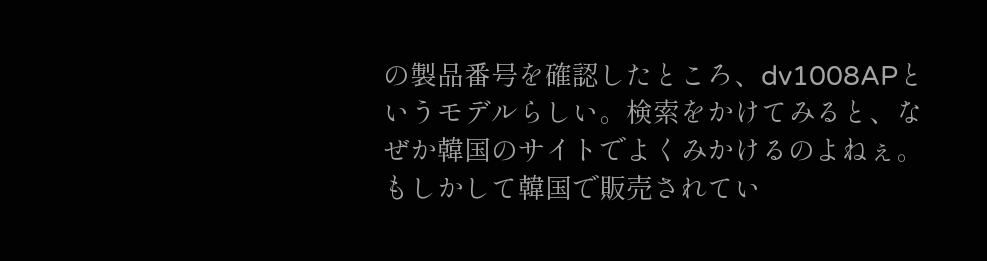の製品番号を確認したところ、dv1008APというモデルらしい。検索をかけてみると、なぜか韓国のサイトでよくみかけるのよねぇ。もしかして韓国で販売されてい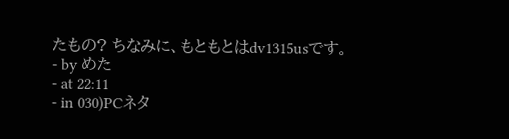たもの? ちなみに、もともとはdv1315usです。
- by めた
- at 22:11
- in 030)PCネタ